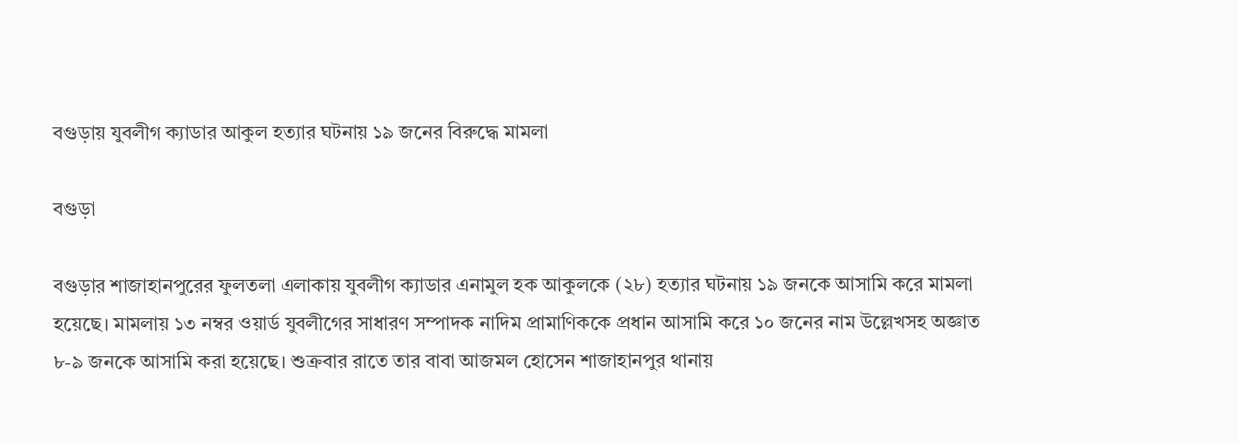বগুড়ায় যুবলীগ ক্যাডার আকুল হত্যার ঘটনায় ১৯ জনের বিরুদ্ধে মামলা

বগুড়া

বগুড়ার শাজাহানপুরের ফুলতলা এলাকায় যুবলীগ ক্যাডার এনামুল হক আকুলকে (২৮) হত্যার ঘটনায় ১৯ জনকে আসামি করে মামলা হয়েছে। মামলায় ১৩ নম্বর ওয়ার্ড যুবলীগের সাধারণ সম্পাদক নাদিম প্রামাণিককে প্রধান আসামি করে ১০ জনের নাম উল্লেখসহ অজ্ঞাত ৮-৯ জনকে আসামি করা হয়েছে। শুক্রবার রাতে তার বাবা আজমল হোসেন শাজাহানপুর থানায়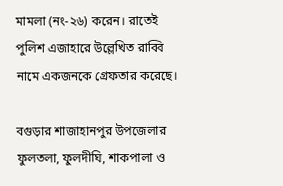মামলা (নং-২৬) করেন। রাতেই পুলিশ এজাহারে উল্লেখিত রাব্বি নামে একজনকে গ্রেফতার করেছে।

বগুড়ার শাজাহানপুর উপজেলার ফুলতলা, ফুলদীঘি, শাকপালা ও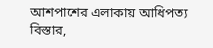আশপাশের এলাকায় আধিপত্য বিস্তার,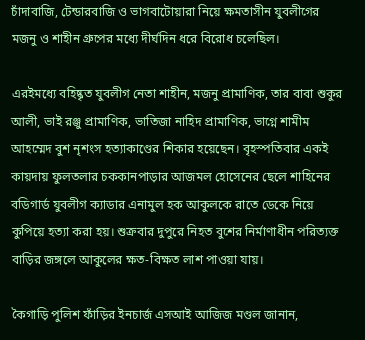চাঁদাবাজি, টেন্ডারবাজি ও ভাগবাটোয়ারা নিয়ে ক্ষমতাসীন যুবলীগের মজনু ও শাহীন গ্রুপের মধ্যে দীর্ঘদিন ধরে বিরোধ চলেছিল।

এরইমধ্যে বহিষ্কৃত যুবলীগ নেতা শাহীন, মজনু প্রামাণিক, তার বাবা শুকুর আলী, ভাই রঞ্জু প্রামাণিক, ভাতিজা নাহিদ প্রামাণিক, ভাগ্নে শামীম আহম্মেদ বুশ নৃশংস হত্যাকাণ্ডের শিকার হয়েছেন। বৃহস্পতিবার একই কায়দায় ফুলতলার চককানপাড়ার আজমল হোসেনের ছেলে শাহিনের বডিগার্ড যুবলীগ ক্যাডার এনামুল হক আকুলকে রাতে ডেকে নিয়ে কুপিয়ে হত্যা করা হয়। শুক্রবার দুপুরে নিহত বুশের নির্মাণাধীন পরিত্যক্ত বাড়ির জঙ্গলে আকুলের ক্ষত-বিক্ষত লাশ পাওয়া যায়।

কৈগাড়ি পুলিশ ফাঁড়ির ইনচার্জ এসআই আজিজ মণ্ডল জানান,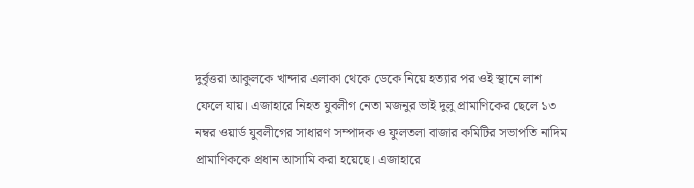দুর্বৃত্তরা আকুলকে খান্দার এলাকা থেকে ডেকে নিয়ে হত্যার পর ওই স্থানে লাশ ফেলে যায়। এজাহারে নিহত যুবলীগ নেতা মজনুর ভাই দুলু প্রামাণিকের ছেলে ১৩ নম্বর ওয়ার্ড যুবলীগের সাধারণ সম্পাদক ও ফুলতলা বাজার কমিটির সভাপতি নাদিম প্রামাণিককে প্রধান আসামি করা হয়েছে। এজাহারে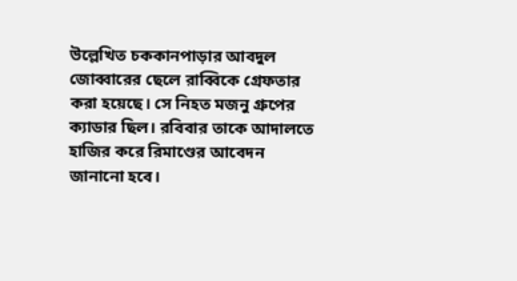উল্লেখিত চককানপাড়ার আবদুল জোব্বারের ছেলে রাব্বিকে গ্রেফতার করা হয়েছে। সে নিহত মজনু গ্রুপের ক্যাডার ছিল। রবিবার তাকে আদালতে হাজির করে রিমাণ্ডের আবেদন জানানো হবে।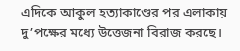এদিকে আকুল হত্যাকাণ্ডের পর এলাকায় দু’পক্ষের মধ্যে উত্তেজনা বিরাজ করছে।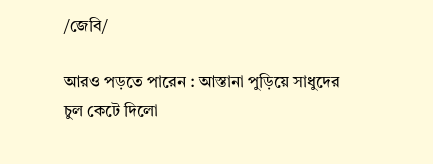/জেবি/

আরও পড়তে পারেন : আস্তানা পুড়িয়ে সাধুদের চুল কেটে দিলো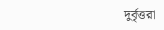দুর্বৃত্তরা